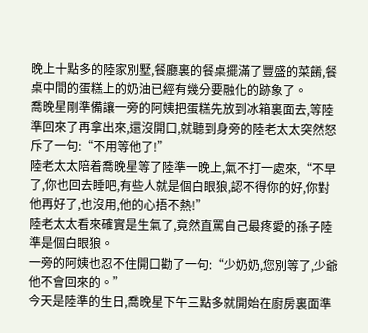晚上十點多的陸家別墅,餐廳裏的餐桌擺滿了豐盛的菜餚,餐桌中間的蛋糕上的奶油已經有幾分要融化的跡象了。
喬晚星剛準備讓一旁的阿姨把蛋糕先放到冰箱裏面去,等陸準回來了再拿出來,還沒開口,就聽到身旁的陸老太太突然怒斥了一句:“不用等他了!”
陸老太太陪着喬晚星等了陸準一晚上,氣不打一處來,“不早了,你也回去睡吧,有些人就是個白眼狼,認不得你的好,你對他再好了,也沒用,他的心捂不熱!”
陸老太太看來確實是生氣了,竟然直罵自己最疼愛的孫子陸準是個白眼狼。
一旁的阿姨也忍不住開口勸了一句:“少奶奶,您別等了,少爺他不會回來的。”
今天是陸準的生日,喬晚星下午三點多就開始在廚房裏面準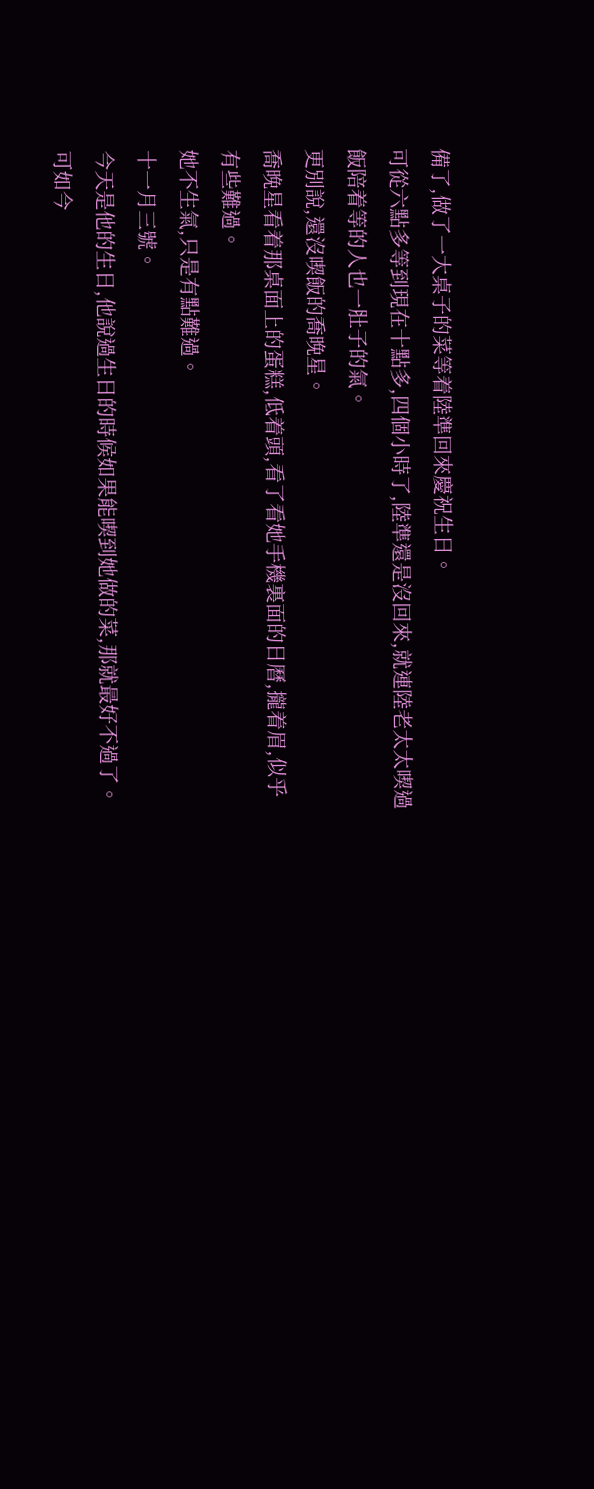備了,做了一大桌子的菜等着陸準回來慶祝生日。
可從六點多等到現在十點多,四個小時了,陸準還是沒回來,就連陸老太太喫過飯陪着等的人也一肚子的氣。
更別說,還沒喫飯的喬晚星。
喬晚星看着那桌面上的蛋糕,低着頭,看了看她手機裏面的日曆,攏着眉,似乎有些難過。
她不生氣,只是有點難過。
十一月三號。
今天是他的生日,他說過生日的時候如果能喫到她做的菜,那就最好不過了。
可如今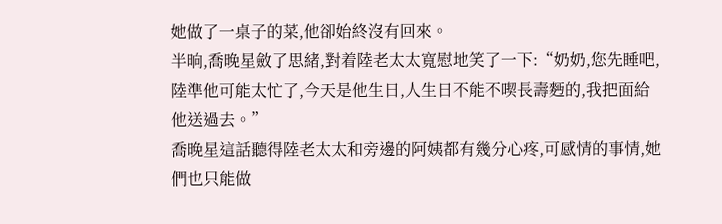她做了一桌子的菜,他卻始終沒有回來。
半晌,喬晚星斂了思緒,對着陸老太太寬慰地笑了一下:“奶奶,您先睡吧,陸準他可能太忙了,今天是他生日,人生日不能不喫長壽麪的,我把面給他送過去。”
喬晚星這話聽得陸老太太和旁邊的阿姨都有幾分心疼,可感情的事情,她們也只能做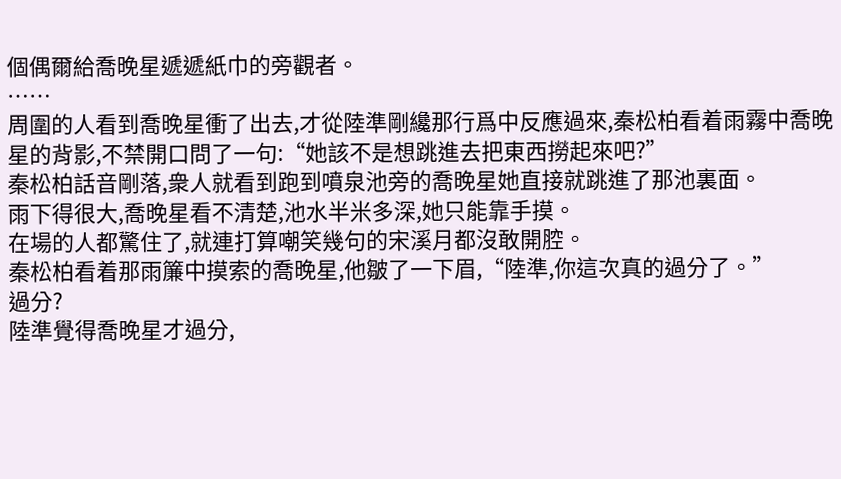個偶爾給喬晚星遞遞紙巾的旁觀者。
……
周圍的人看到喬晚星衝了出去,才從陸準剛纔那行爲中反應過來,秦松柏看着雨霧中喬晚星的背影,不禁開口問了一句:“她該不是想跳進去把東西撈起來吧?”
秦松柏話音剛落,衆人就看到跑到噴泉池旁的喬晚星她直接就跳進了那池裏面。
雨下得很大,喬晚星看不清楚,池水半米多深,她只能靠手摸。
在場的人都驚住了,就連打算嘲笑幾句的宋溪月都沒敢開腔。
秦松柏看着那雨簾中摸索的喬晚星,他皺了一下眉,“陸準,你這次真的過分了。”
過分?
陸準覺得喬晚星才過分,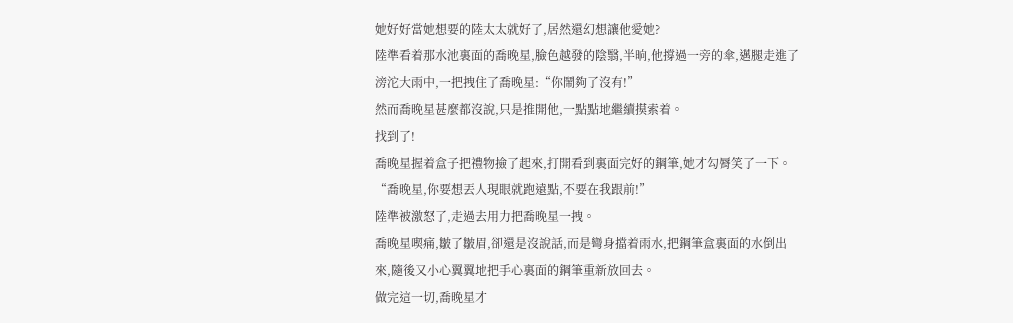她好好當她想要的陸太太就好了,居然還幻想讓他愛她?
陸準看着那水池裏面的喬晚星,臉色越發的陰翳,半晌,他撐過一旁的傘,邁腿走進了滂沱大雨中,一把拽住了喬晚星:“你鬧夠了沒有!”
然而喬晚星甚麼都沒說,只是推開他,一點點地繼續摸索着。
找到了!
喬晚星握着盒子把禮物撿了起來,打開看到裏面完好的鋼筆,她才勾脣笑了一下。
“喬晚星,你要想丟人現眼就跑遠點,不要在我跟前!”
陸準被激怒了,走過去用力把喬晚星一拽。
喬晚星喫痛,皺了皺眉,卻還是沒說話,而是彎身擋着雨水,把鋼筆盒裏面的水倒出來,隨後又小心翼翼地把手心裏面的鋼筆重新放回去。
做完這一切,喬晚星才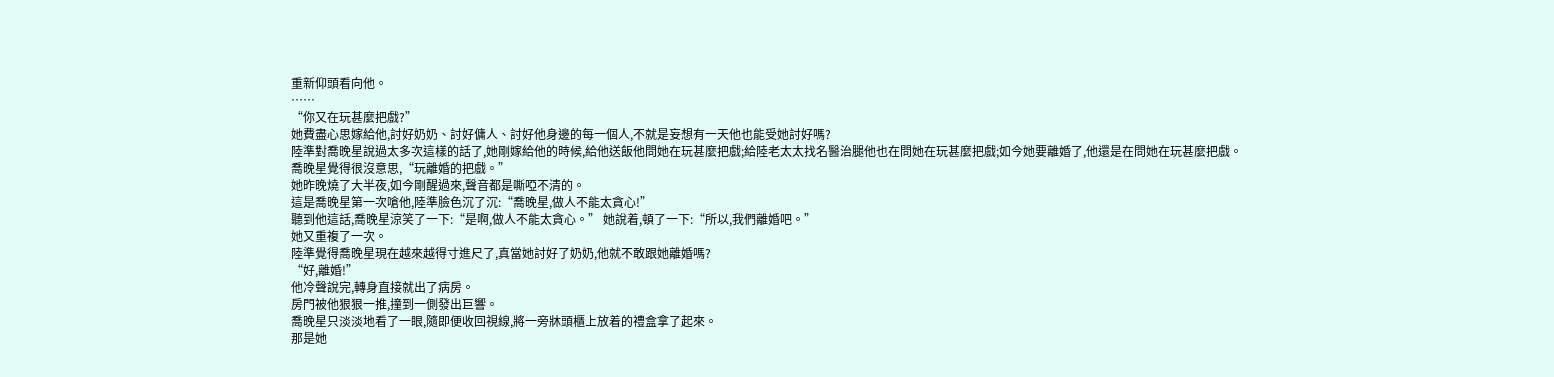重新仰頭看向他。
……
“你又在玩甚麼把戲?”
她費盡心思嫁給他,討好奶奶、討好傭人、討好他身邊的每一個人,不就是妄想有一天他也能受她討好嗎?
陸準對喬晚星說過太多次這樣的話了,她剛嫁給他的時候,給他送飯他問她在玩甚麼把戲;給陸老太太找名醫治腿他也在問她在玩甚麼把戲;如今她要離婚了,他還是在問她在玩甚麼把戲。
喬晚星覺得很沒意思,“玩離婚的把戲。”
她昨晚燒了大半夜,如今剛醒過來,聲音都是嘶啞不清的。
這是喬晚星第一次嗆他,陸準臉色沉了沉:“喬晚星,做人不能太貪心!”
聽到他這話,喬晚星涼笑了一下:“是啊,做人不能太貪心。” 她說着,頓了一下:“所以,我們離婚吧。”
她又重複了一次。
陸準覺得喬晚星現在越來越得寸進尺了,真當她討好了奶奶,他就不敢跟她離婚嗎?
“好,離婚!”
他冷聲說完,轉身直接就出了病房。
房門被他狠狠一推,撞到一側發出巨響。
喬晚星只淡淡地看了一眼,隨即便收回視線,將一旁牀頭櫃上放着的禮盒拿了起來。
那是她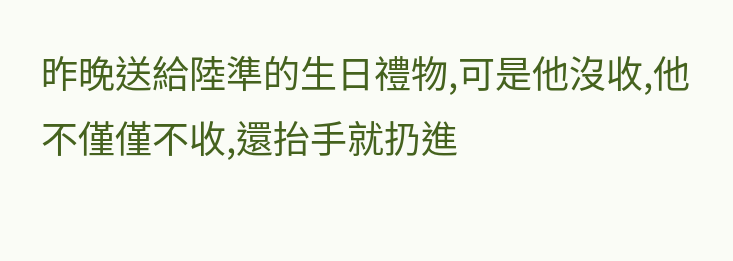昨晚送給陸準的生日禮物,可是他沒收,他不僅僅不收,還抬手就扔進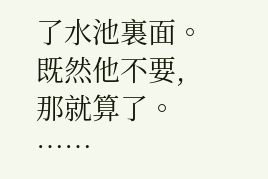了水池裏面。
既然他不要,那就算了。
……